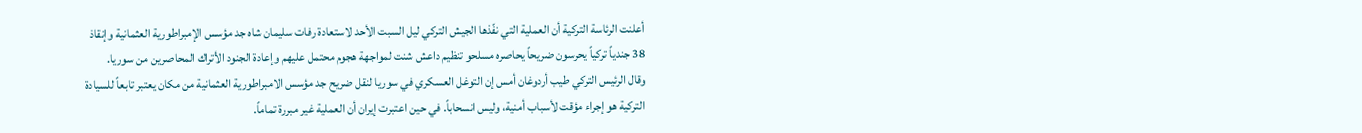أعلنت الرئاسة التركية أن العملية التي نفّذها الجيش التركي ليل السبت الأحد لاستعادة رفات سليمان شاه جد مؤسس الإمبراطورية العثمانية وإنقاذ 38 جندياً تركياً يحرسون ضريحاً يحاصره مسلحو تنظيم داعش شنت لمواجهة هجوم محتمل عليهم وإعادة الجنود الأتراك المحاصرين من سوريا.
وقال الرئيس التركي طيب أردوغان أمس إن التوغل العسكري في سوريا لنقل ضريح جد مؤسس الامبراطورية العثمانية من مكان يعتبر تابعاً للسيادة التركية هو إجراء مؤقت لأسباب أمنية، وليس انسحاباً. في حين اعتبرت إيران أن العملية غير مبررة تماماً.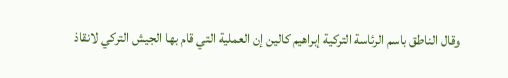وقال الناطق باسم الرئاسة التركية إبراهيم كالين إن العملية التي قام بها الجيش التركي لانقاذ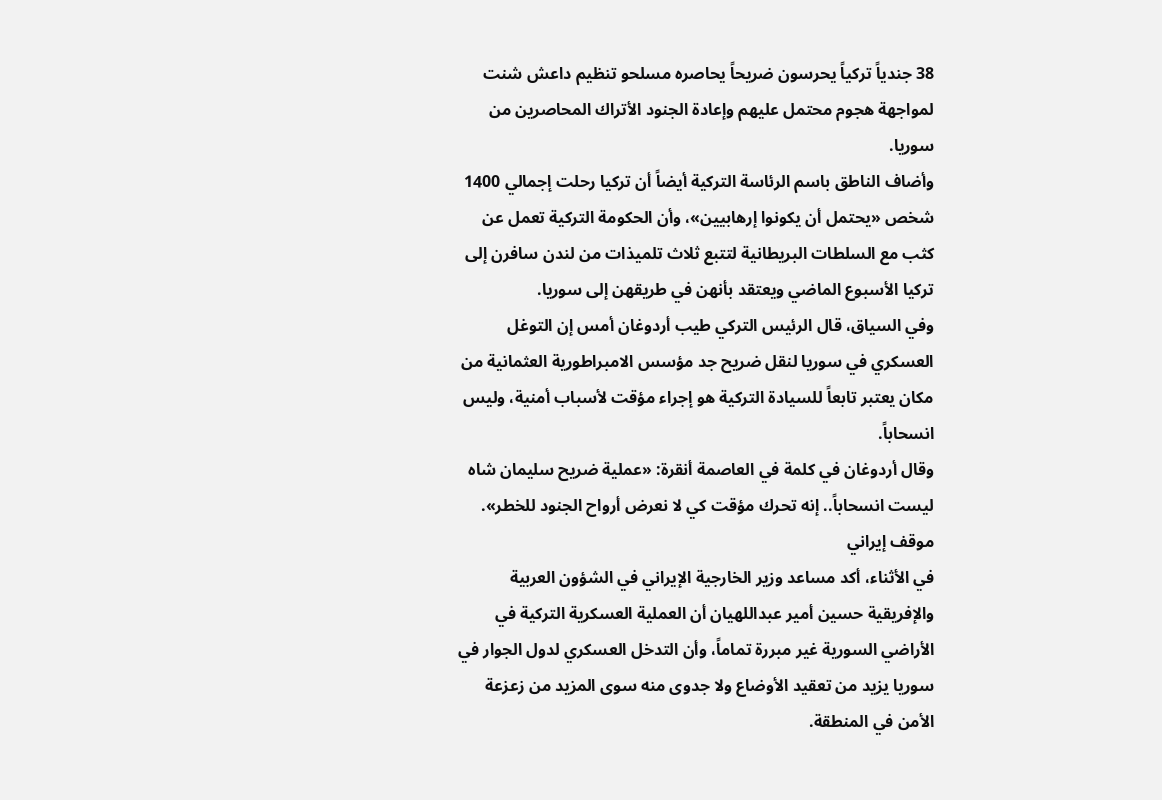38 جندياً تركياً يحرسون ضريحاً يحاصره مسلحو تنظيم داعش شنت لمواجهة هجوم محتمل عليهم وإعادة الجنود الأتراك المحاصرين من سوريا.
وأضاف الناطق باسم الرئاسة التركية أيضاً أن تركيا رحلت إجمالي 1400 شخص «يحتمل أن يكونوا إرهابيين»، وأن الحكومة التركية تعمل عن كثب مع السلطات البريطانية لتتبع ثلاث تلميذات من لندن سافرن إلى تركيا الأسبوع الماضي ويعتقد بأنهن في طريقهن إلى سوريا.
وفي السياق، قال الرئيس التركي طيب أردوغان أمس إن التوغل العسكري في سوريا لنقل ضريح جد مؤسس الامبراطورية العثمانية من مكان يعتبر تابعاً للسيادة التركية هو إجراء مؤقت لأسباب أمنية، وليس انسحاباً.
وقال أردوغان في كلمة في العاصمة أنقرة: «عملية ضريح سليمان شاه ليست انسحاباً.. إنه تحرك مؤقت كي لا نعرض أرواح الجنود للخطر».
موقف إيراني
في الأثناء، أكد مساعد وزير الخارجية الإيراني في الشؤون العربية والإفريقية حسين أمير عبداللهيان أن العملية العسكرية التركية في الأراضي السورية غير مبررة تماماً، وأن التدخل العسكري لدول الجوار في سوريا يزيد من تعقيد الأوضاع ولا جدوى منه سوى المزيد من زعزعة الأمن في المنطقة.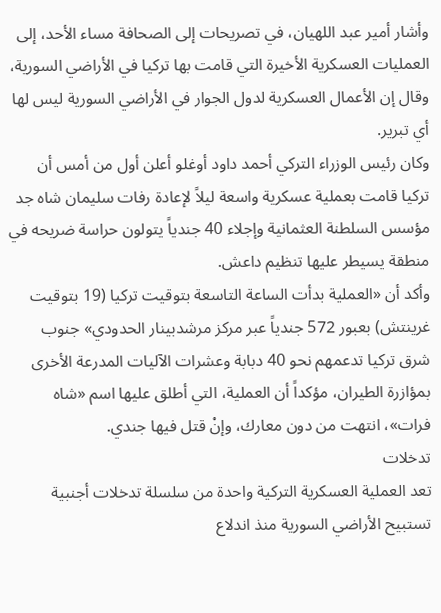وأشار أمير عبد اللهيان، في تصريحات إلى الصحافة مساء الأحد، إلى العمليات العسكرية الأخيرة التي قامت بها تركيا في الأراضي السورية، وقال إن الأعمال العسكرية لدول الجوار في الأراضي السورية ليس لها أي تبرير.
وكان رئيس الوزراء التركي أحمد داود أوغلو أعلن أول من أمس أن تركيا قامت بعملية عسكرية واسعة ليلاً لإعادة رفات سليمان شاه جد مؤسس السلطنة العثمانية وإجلاء 40 جندياً يتولون حراسة ضريحه في منطقة يسيطر عليها تنظيم داعش.
وأكد أن «العملية بدأت الساعة التاسعة بتوقيت تركيا (19 بتوقيت غرينتش) بعبور 572 جندياً عبر مركز مرشدبينار الحدودي» جنوب شرق تركيا تدعمهم نحو 40 دبابة وعشرات الآليات المدرعة الأخرى بمؤازرة الطيران، مؤكداً أن العملية، التي أطلق عليها اسم «شاه فرات»، انتهت من دون معارك، وإنْ قتل فيها جندي.
تدخلات
تعد العملية العسكرية التركية واحدة من سلسلة تدخلات أجنبية تستبيح الأراضي السورية منذ اندلاع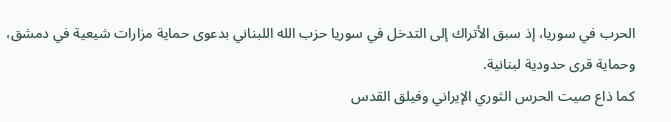الحرب في سوريا، إذ سبق الأتراك إلى التدخل في سوريا حزب الله اللبناني بدعوى حماية مزارات شيعية في دمشق، وحماية قرى حدودية لبنانية.
كما ذاع صيت الحرس الثوري الإيراني وفيلق القدس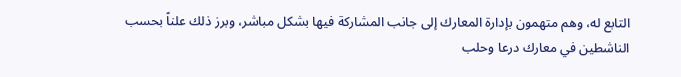التابع له، وهم متهمون بإدارة المعارك إلى جانب المشاركة فيها بشكل مباشر، وبرز ذلك علناً بحسب الناشطين في معارك درعا وحلب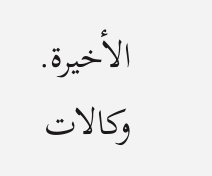الأخيرة. وكالات